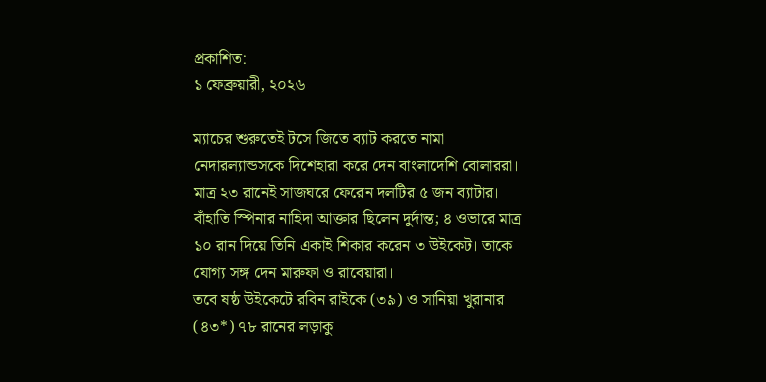প্রকাশিত:
১ ফেব্রুয়ারী, ২০২৬

ম্যাচের শুরুতেই টসে জিতে ব্যাট করতে নামা নেদারল্যান্ডসকে দিশেহারা করে দেন বাংলাদেশি বোলাররা। মাত্র ২৩ রানেই সাজঘরে ফেরেন দলটির ৫ জন ব্যাটার। বাঁহাতি স্পিনার নাহিদা আক্তার ছিলেন দুর্দান্ত; ৪ ওভারে মাত্র ১০ রান দিয়ে তিনি একাই শিকার করেন ৩ উইকেট। তাকে যোগ্য সঙ্গ দেন মারুফা ও রাবেয়ারা।
তবে ষষ্ঠ উইকেটে রবিন রাইকে (৩৯) ও সানিয়া খুরানার (৪৩*) ৭৮ রানের লড়াকু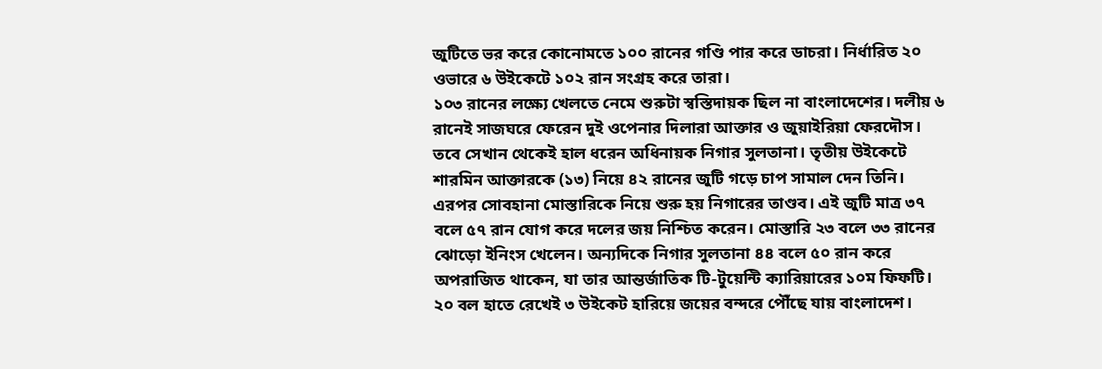জুটিতে ভর করে কোনোমতে ১০০ রানের গণ্ডি পার করে ডাচরা। নির্ধারিত ২০ ওভারে ৬ উইকেটে ১০২ রান সংগ্রহ করে তারা।
১০৩ রানের লক্ষ্যে খেলতে নেমে শুরুটা স্বস্তিদায়ক ছিল না বাংলাদেশের। দলীয় ৬ রানেই সাজঘরে ফেরেন দুই ওপেনার দিলারা আক্তার ও জুয়াইরিয়া ফেরদৌস। তবে সেখান থেকেই হাল ধরেন অধিনায়ক নিগার সুলতানা। তৃতীয় উইকেটে শারমিন আক্তারকে (১৩) নিয়ে ৪২ রানের জুটি গড়ে চাপ সামাল দেন তিনি।
এরপর সোবহানা মোস্তারিকে নিয়ে শুরু হয় নিগারের তাণ্ডব। এই জুটি মাত্র ৩৭ বলে ৫৭ রান যোগ করে দলের জয় নিশ্চিত করেন। মোস্তারি ২৩ বলে ৩৩ রানের ঝোড়ো ইনিংস খেলেন। অন্যদিকে নিগার সুলতানা ৪৪ বলে ৫০ রান করে অপরাজিত থাকেন, যা তার আন্তর্জাতিক টি-টুয়েন্টি ক্যারিয়ারের ১০ম ফিফটি। ২০ বল হাতে রেখেই ৩ উইকেট হারিয়ে জয়ের বন্দরে পৌঁছে যায় বাংলাদেশ।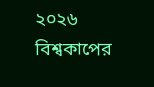২০২৬ বিশ্বকাপের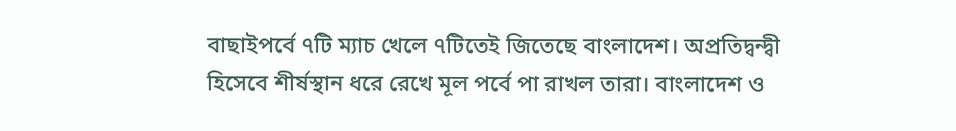বাছাইপর্বে ৭টি ম্যাচ খেলে ৭টিতেই জিতেছে বাংলাদেশ। অপ্রতিদ্বন্দ্বী হিসেবে শীর্ষস্থান ধরে রেখে মূল পর্বে পা রাখল তারা। বাংলাদেশ ও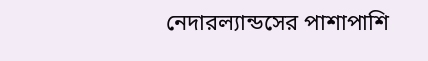নেদারল্যান্ডসের পাশাপাশি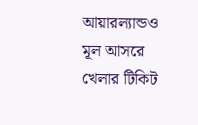আয়ারল্যান্ডও মূল আসরে খেলার টিকিট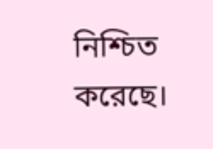নিশ্চিত করেছে।